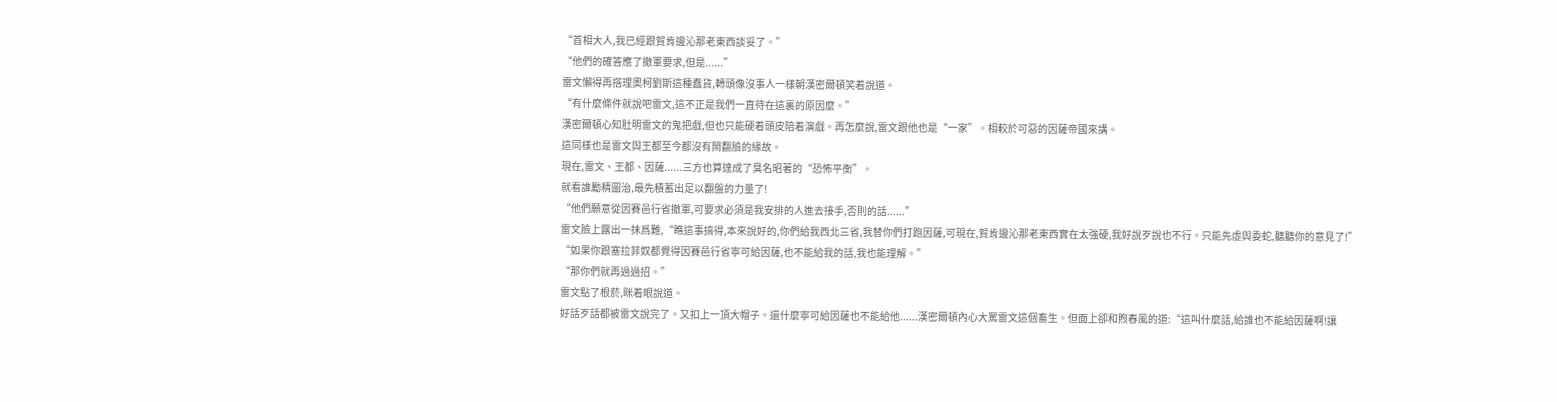“首相大人,我已經跟賀肯邊沁那老東西談妥了。”
“他們的確答應了撤軍要求,但是......”
雷文懶得再搭理奧柯劉斯這種蠢貨,轉頭像沒事人一樣朝漢密爾頓笑着說道。
“有什麼條件就說吧雷文,這不正是我們一直待在這裏的原因麼。”
漢密爾頓心知肚明雷文的鬼把戲,但也只能硬着頭皮陪着演戲。再怎麼說,雷文跟他也是“一家”。相較於可惡的因薩帝國來講。
這同樣也是雷文與王都至今都沒有鬧翻臉的緣故。
現在,雷文、王都、因薩......三方也算達成了臭名昭著的“恐怖平衡”。
就看誰勵精圖治,最先積蓄出足以翻盤的力量了!
“他們願意從因賽邑行省撤軍,可要求必須是我安排的人進去接手,否則的話......”
雷文臉上露出一抹爲難,“瞧這事搞得,本來說好的,你們給我西北三省,我替你們打跑因薩,可現在,賀肯邊沁那老東西實在太強硬,我好說歹說也不行。只能先虛與委蛇,聽聽你的意見了!”
“如果你跟塞拉菲奴都覺得因賽邑行省寧可給因薩,也不能給我的話,我也能理解。”
“那你們就再過過招。”
雷文點了根菸,眯着眼說道。
好話歹話都被雷文說完了。又扣上一頂大帽子。還什麼寧可給因薩也不能給他......漢密爾頓內心大罵雷文這個畜生。但面上卻和煦春風的道:“這叫什麼話,給誰也不能給因薩啊!讓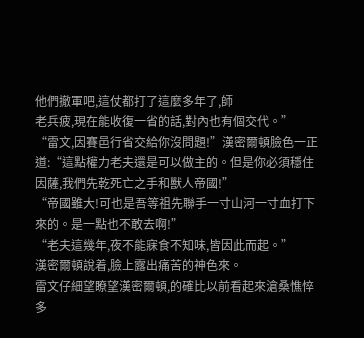他們撤軍吧,這仗都打了這麼多年了,師
老兵疲,現在能收復一省的話,對內也有個交代。”
“雷文,因賽邑行省交給你沒問題!”漢密爾頓臉色一正道:“這點權力老夫還是可以做主的。但是你必須穩住因薩,我們先乾死亡之手和獸人帝國!”
“帝國雖大!可也是吾等祖先聯手一寸山河一寸血打下來的。是一點也不敢去啊!”
“老夫這幾年,夜不能寐食不知味,皆因此而起。”
漢密爾頓說着,臉上露出痛苦的神色來。
雷文仔細望瞭望漢密爾頓,的確比以前看起來滄桑憔悴多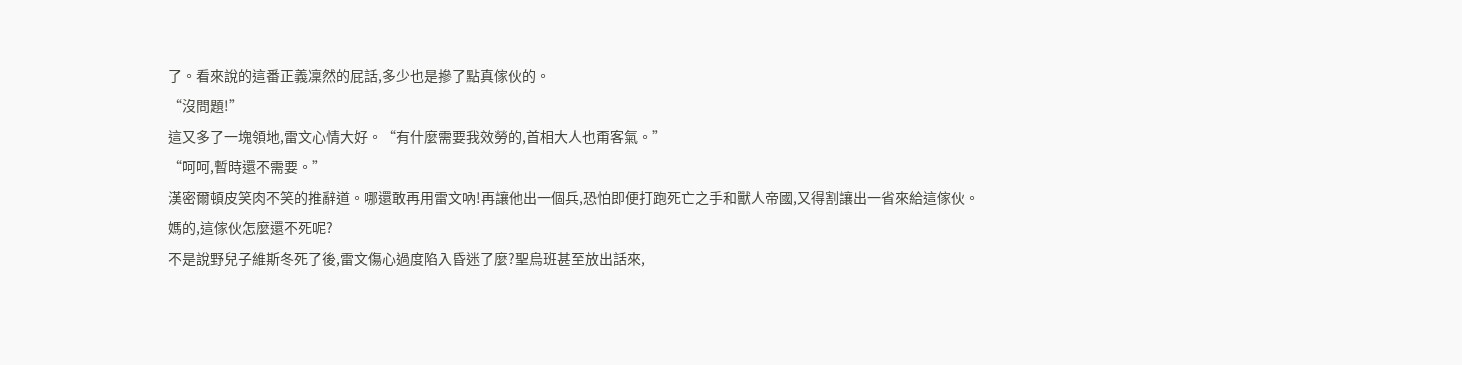了。看來說的這番正義凜然的屁話,多少也是摻了點真傢伙的。
“沒問題!”
這又多了一塊領地,雷文心情大好。“有什麼需要我效勞的,首相大人也甭客氣。”
“呵呵,暫時還不需要。”
漢密爾頓皮笑肉不笑的推辭道。哪還敢再用雷文吶!再讓他出一個兵,恐怕即便打跑死亡之手和獸人帝國,又得割讓出一省來給這傢伙。
媽的,這傢伙怎麼還不死呢?
不是說野兒子維斯冬死了後,雷文傷心過度陷入昏迷了麼?聖烏班甚至放出話來,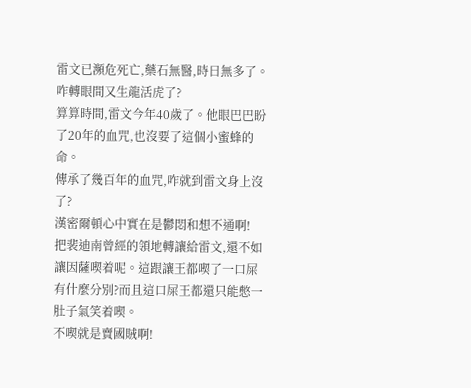雷文已瀕危死亡,藥石無醫,時日無多了。
咋轉眼間又生龍活虎了?
算算時間,雷文今年40歲了。他眼巴巴盼了20年的血咒,也沒要了這個小蜜蜂的命。
傳承了幾百年的血咒,咋就到雷文身上沒了?
漢密爾頓心中實在是鬱悶和想不通啊!
把裴迪南曾經的領地轉讓給雷文,還不如讓因薩喫着呢。這跟讓王都喫了一口屎有什麼分別?而且這口屎王都還只能憋一肚子氣笑着喫。
不喫就是賣國賊啊!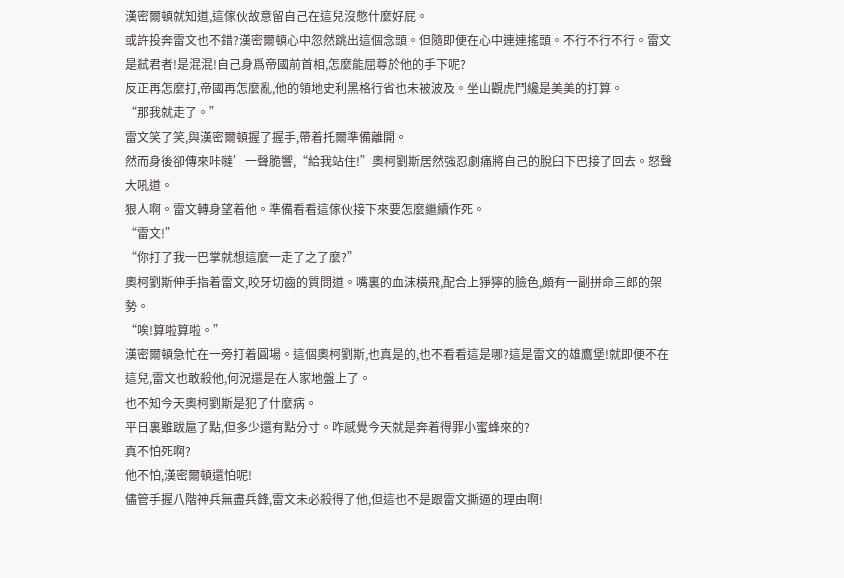漢密爾頓就知道,這傢伙故意留自己在這兒沒憋什麼好屁。
或許投奔雷文也不錯?漢密爾頓心中忽然跳出這個念頭。但隨即便在心中連連搖頭。不行不行不行。雷文是弒君者!是混混!自己身爲帝國前首相,怎麼能屈尊於他的手下呢?
反正再怎麼打,帝國再怎麼亂,他的領地史利黑格行省也未被波及。坐山觀虎鬥纔是美美的打算。
“那我就走了。”
雷文笑了笑,與漢密爾頓握了握手,帶着托爾準備離開。
然而身後卻傳來咔噠’一聲脆響,“給我站住!”奧柯劉斯居然強忍劇痛將自己的脫臼下巴接了回去。怒聲大吼道。
狠人啊。雷文轉身望着他。準備看看這傢伙接下來要怎麼繼續作死。
“雷文!”
“你打了我一巴掌就想這麼一走了之了麼?”
奧柯劉斯伸手指着雷文,咬牙切齒的質問道。嘴裏的血沫橫飛,配合上猙獰的臉色,頗有一副拼命三郎的架勢。
“唉!算啦算啦。”
漢密爾頓急忙在一旁打着圓場。這個奧柯劉斯,也真是的,也不看看這是哪?這是雷文的雄鷹堡!就即便不在這兒,雷文也敢殺他,何況還是在人家地盤上了。
也不知今天奧柯劉斯是犯了什麼病。
平日裏雖跋扈了點,但多少還有點分寸。咋感覺今天就是奔着得罪小蜜蜂來的?
真不怕死啊?
他不怕,漢密爾頓還怕呢!
儘管手握八階神兵無盡兵鋒,雷文未必殺得了他,但這也不是跟雷文撕逼的理由啊!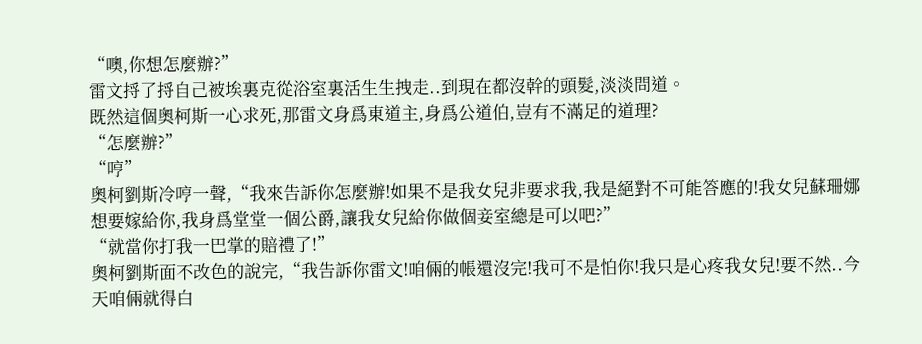“噢,你想怎麼辦?”
雷文捋了捋自己被埃裏克從浴室裏活生生拽走..到現在都沒幹的頭髮,淡淡問道。
既然這個奧柯斯一心求死,那雷文身爲東道主,身爲公道伯,豈有不滿足的道理?
“怎麼辦?”
“哼”
奧柯劉斯冷哼一聲,“我來告訴你怎麼辦!如果不是我女兒非要求我,我是絕對不可能答應的!我女兒蘇珊娜想要嫁給你,我身爲堂堂一個公爵,讓我女兒給你做個妾室總是可以吧?”
“就當你打我一巴掌的賠禮了!”
奧柯劉斯面不改色的說完,“我告訴你雷文!咱倆的帳還沒完!我可不是怕你!我只是心疼我女兒!要不然..今天咱倆就得白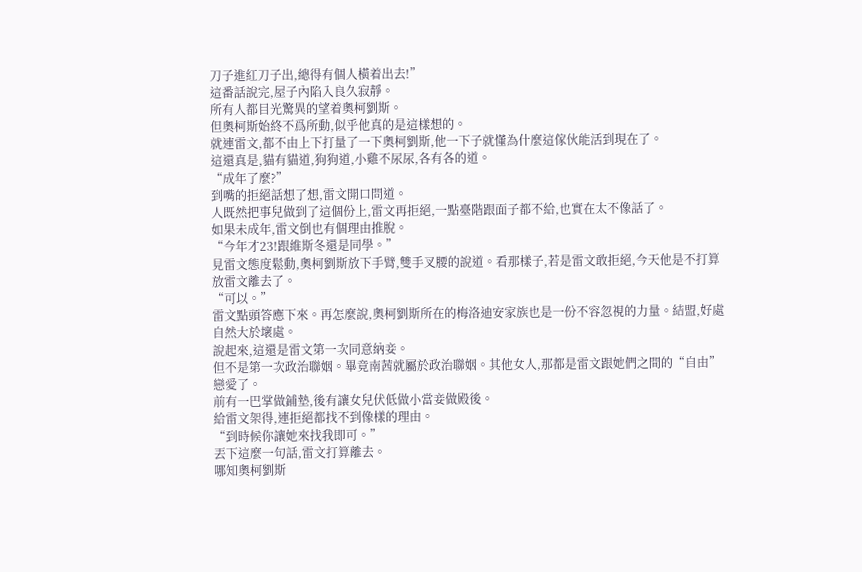刀子進紅刀子出,總得有個人橫着出去!”
這番話說完,屋子內陷入良久寂靜。
所有人都目光驚異的望着奧柯劉斯。
但奧柯斯始終不爲所動,似乎他真的是這樣想的。
就連雷文,都不由上下打量了一下奧柯劉斯,他一下子就懂為什麼這傢伙能活到現在了。
這還真是,貓有貓道,狗狗道,小雞不尿尿,各有各的道。
“成年了麼?”
到嘴的拒絕話想了想,雷文開口問道。
人既然把事兒做到了這個份上,雷文再拒絕,一點臺階跟面子都不給,也實在太不像話了。
如果未成年,雷文倒也有個理由推脫。
“今年才23!跟維斯冬還是同學。”
見雷文態度鬆動,奧柯劉斯放下手臂,雙手叉腰的說道。看那樣子,若是雷文敢拒絕,今天他是不打算放雷文離去了。
“可以。”
雷文點頭答應下來。再怎麼說,奧柯劉斯所在的梅洛迪安家族也是一份不容忽視的力量。結盟,好處自然大於壞處。
說起來,這還是雷文第一次同意納妾。
但不是第一次政治聯姻。畢竟南茜就屬於政治聯姻。其他女人,那都是雷文跟她們之間的“自由”戀愛了。
前有一巴掌做鋪墊,後有讓女兒伏低做小當妾做殿後。
給雷文架得,連拒絕都找不到像樣的理由。
“到時候你讓她來找我即可。”
丟下這麼一句話,雷文打算離去。
哪知奧柯劉斯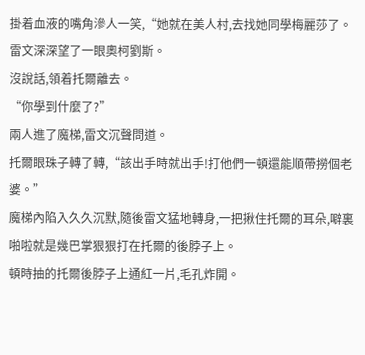掛着血液的嘴角滲人一笑,“她就在美人村,去找她同學梅麗莎了。
雷文深深望了一眼奧柯劉斯。
沒說話,領着托爾離去。
“你學到什麼了?”
兩人進了魔梯,雷文沉聲問道。
托爾眼珠子轉了轉,“該出手時就出手!打他們一頓還能順帶撈個老婆。”
魔梯內陷入久久沉默,隨後雷文猛地轉身,一把揪住托爾的耳朵,噼裏啪啦就是幾巴掌狠狠打在托爾的後脖子上。
頓時抽的托爾後脖子上通紅一片,毛孔炸開。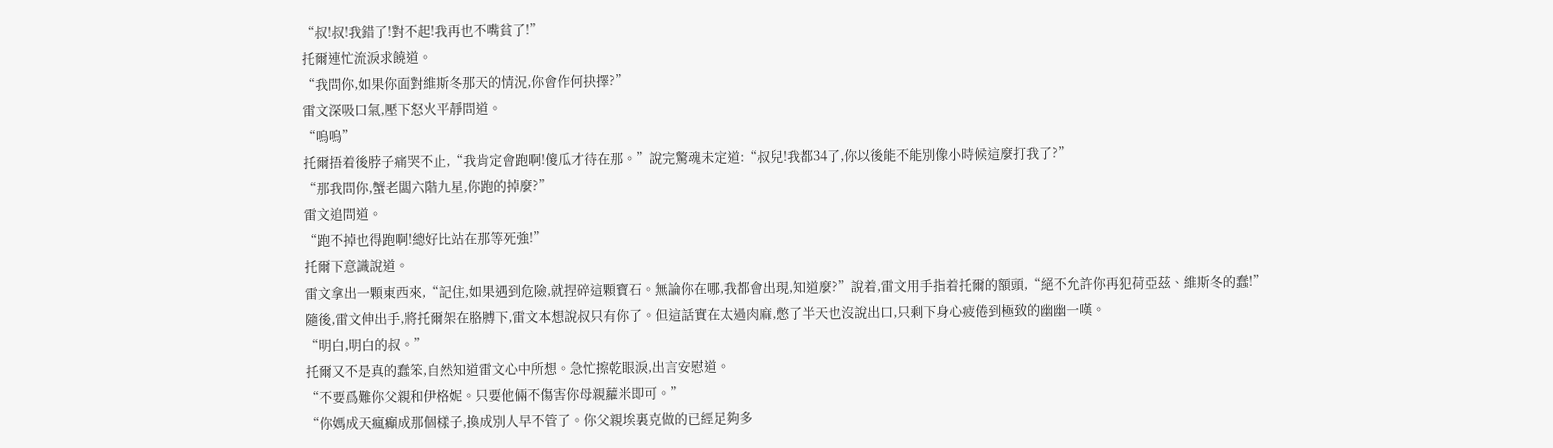“叔!叔!我錯了!對不起!我再也不嘴貧了!”
托爾連忙流淚求饒道。
“我問你,如果你面對維斯冬那天的情況,你會作何抉擇?”
雷文深吸口氣,壓下怒火平靜問道。
“嗚嗚”
托爾捂着後脖子痛哭不止,“我肯定會跑啊!傻瓜才待在那。”說完驚魂未定道:“叔兒!我都34了,你以後能不能別像小時候這麼打我了?”
“那我問你,蟹老闆六階九星,你跑的掉麼?”
雷文追問道。
“跑不掉也得跑啊!總好比站在那等死強!”
托爾下意識說道。
雷文拿出一顆東西來,“記住,如果遇到危險,就捏碎這顆寶石。無論你在哪,我都會出現,知道麼?”說着,雷文用手指着托爾的額頭,“絕不允許你再犯荷亞茲、維斯冬的蠢!”
隨後,雷文伸出手,將托爾架在胳膊下,雷文本想說叔只有你了。但這話實在太過肉麻,憋了半天也沒說出口,只剩下身心疲倦到極致的幽幽一嘆。
“明白,明白的叔。”
托爾又不是真的蠢笨,自然知道雷文心中所想。急忙擦乾眼淚,出言安慰道。
“不要爲難你父親和伊格妮。只要他倆不傷害你母親蘿米即可。”
“你媽成天瘋癲成那個樣子,換成別人早不管了。你父親埃裏克做的已經足夠多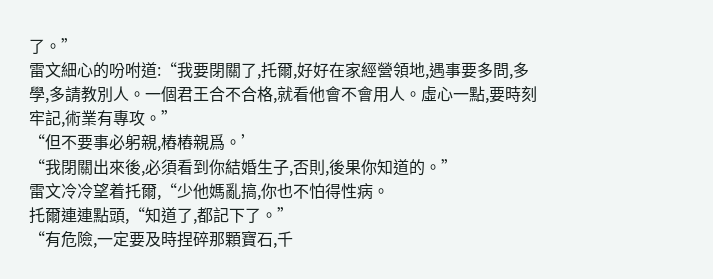了。”
雷文細心的吩咐道:“我要閉關了,托爾,好好在家經營領地,遇事要多問,多學,多請教別人。一個君王合不合格,就看他會不會用人。虛心一點,要時刻牢記,術業有專攻。”
“但不要事必躬親,樁樁親爲。’
“我閉關出來後,必須看到你結婚生子,否則,後果你知道的。”
雷文冷冷望着托爾,“少他媽亂搞,你也不怕得性病。
托爾連連點頭,“知道了,都記下了。”
“有危險,一定要及時捏碎那顆寶石,千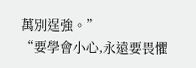萬別逞強。”
“要學會小心,永遠要畏懼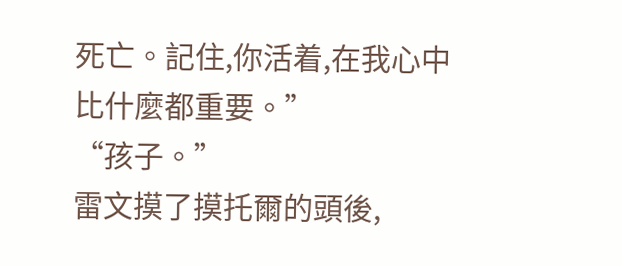死亡。記住,你活着,在我心中比什麼都重要。”
“孩子。”
雷文摸了摸托爾的頭後,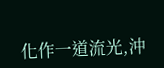化作一道流光,沖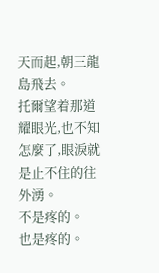天而起,朝三龍島飛去。
托爾望着那道耀眼光,也不知怎麼了,眼淚就是止不住的往外湧。
不是疼的。
也是疼的。